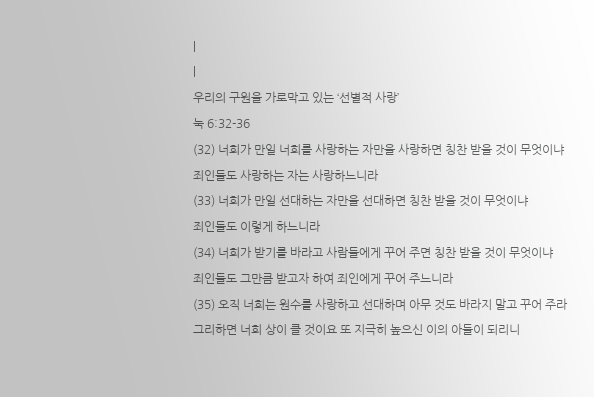|
|
우리의 구원을 가로막고 있는 ‘선별적 사랑’
눅 6:32-36
(32) 너희가 만일 너희를 사랑하는 자만을 사랑하면 칭찬 받을 것이 무엇이냐
죄인들도 사랑하는 자는 사랑하느니라
(33) 너희가 만일 선대하는 자만을 선대하면 칭찬 받을 것이 무엇이냐
죄인들도 이렇게 하느니라
(34) 너희가 받기를 바라고 사람들에게 꾸어 주면 칭찬 받을 것이 무엇이냐
죄인들도 그만큼 받고자 하여 죄인에게 꾸어 주느니라
(35) 오직 너희는 원수를 사랑하고 선대하며 아무 것도 바라지 말고 꾸어 주라
그리하면 너희 상이 클 것이요 또 지극히 높으신 이의 아들이 되리니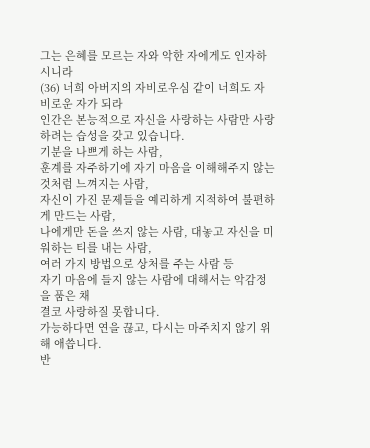그는 은혜를 모르는 자와 악한 자에게도 인자하시니라
(36) 너희 아버지의 자비로우심 같이 너희도 자비로운 자가 되라
인간은 본능적으로 자신을 사랑하는 사람만 사랑하려는 습성을 갖고 있습니다.
기분을 나쁘게 하는 사람,
훈계를 자주하기에 자기 마음을 이해해주지 않는 것처럼 느껴지는 사람,
자신이 가진 문제들을 예리하게 지적하여 불편하게 만드는 사람,
나에게만 돈을 쓰지 않는 사람, 대놓고 자신을 미워하는 티를 내는 사람,
여러 가지 방법으로 상처를 주는 사람 등
자기 마음에 들지 않는 사람에 대해서는 악감정을 품은 채
결코 사랑하질 못합니다.
가능하다면 연을 끊고, 다시는 마주치지 않기 위해 애씁니다.
반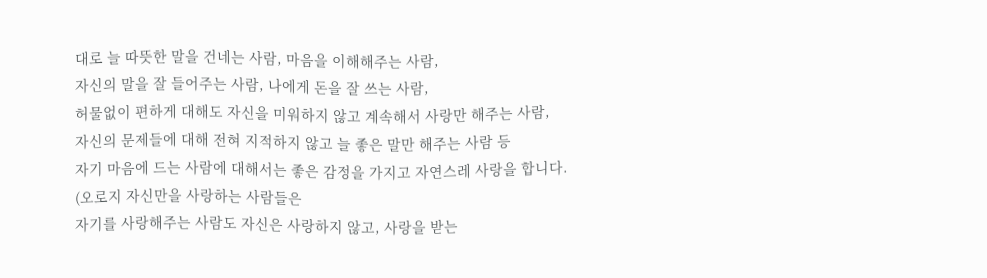대로 늘 따뜻한 말을 건네는 사람, 마음을 이해해주는 사람,
자신의 말을 잘 들어주는 사람, 나에게 돈을 잘 쓰는 사람,
허물없이 편하게 대해도 자신을 미워하지 않고 계속해서 사랑만 해주는 사람,
자신의 문제들에 대해 전혀 지적하지 않고 늘 좋은 말만 해주는 사람 등
자기 마음에 드는 사람에 대해서는 좋은 감정을 가지고 자연스레 사랑을 합니다.
(오로지 자신만을 사랑하는 사람들은
자기를 사랑해주는 사람도 자신은 사랑하지 않고, 사랑을 받는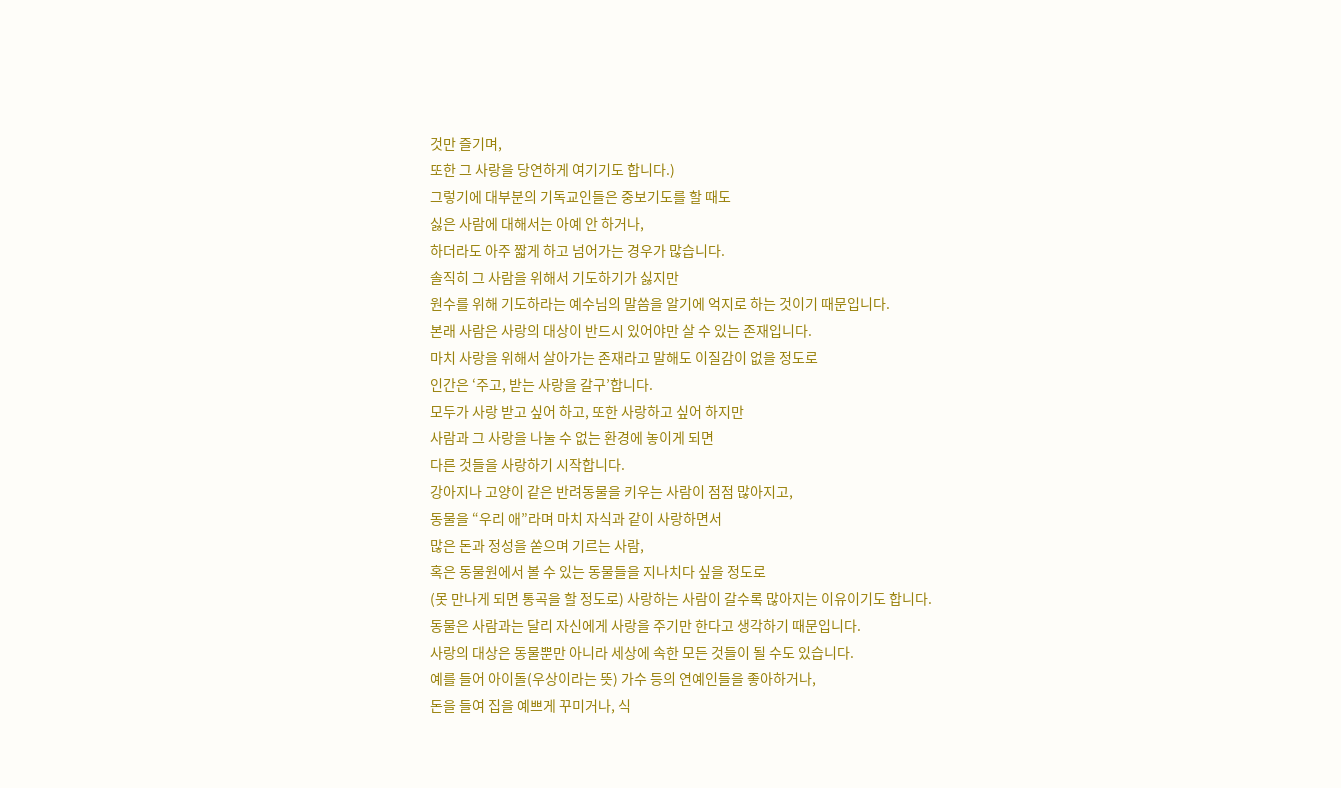것만 즐기며,
또한 그 사랑을 당연하게 여기기도 합니다.)
그렇기에 대부분의 기독교인들은 중보기도를 할 때도
싫은 사람에 대해서는 아예 안 하거나,
하더라도 아주 짧게 하고 넘어가는 경우가 많습니다.
솔직히 그 사람을 위해서 기도하기가 싫지만
원수를 위해 기도하라는 예수님의 말씀을 알기에 억지로 하는 것이기 때문입니다.
본래 사람은 사랑의 대상이 반드시 있어야만 살 수 있는 존재입니다.
마치 사랑을 위해서 살아가는 존재라고 말해도 이질감이 없을 정도로
인간은 ‘주고, 받는 사랑을 갈구’합니다.
모두가 사랑 받고 싶어 하고, 또한 사랑하고 싶어 하지만
사람과 그 사랑을 나눌 수 없는 환경에 놓이게 되면
다른 것들을 사랑하기 시작합니다.
강아지나 고양이 같은 반려동물을 키우는 사람이 점점 많아지고,
동물을 “우리 애”라며 마치 자식과 같이 사랑하면서
많은 돈과 정성을 쏟으며 기르는 사람,
혹은 동물원에서 볼 수 있는 동물들을 지나치다 싶을 정도로
(못 만나게 되면 통곡을 할 정도로) 사랑하는 사람이 갈수록 많아지는 이유이기도 합니다.
동물은 사람과는 달리 자신에게 사랑을 주기만 한다고 생각하기 때문입니다.
사랑의 대상은 동물뿐만 아니라 세상에 속한 모든 것들이 될 수도 있습니다.
예를 들어 아이돌(우상이라는 뜻) 가수 등의 연예인들을 좋아하거나,
돈을 들여 집을 예쁘게 꾸미거나, 식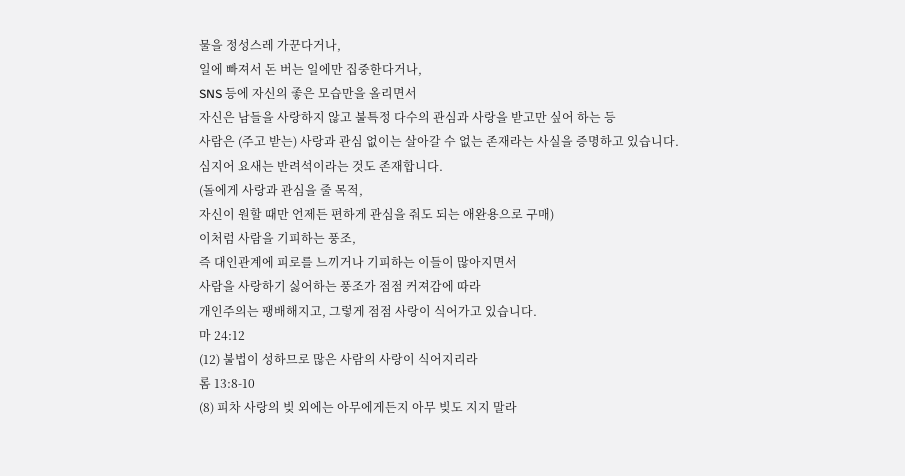물을 정성스레 가꾼다거나,
일에 빠져서 돈 버는 일에만 집중한다거나,
SNS 등에 자신의 좋은 모습만을 올리면서
자신은 남들을 사랑하지 않고 불특정 다수의 관심과 사랑을 받고만 싶어 하는 등
사람은 (주고 받는) 사랑과 관심 없이는 살아갈 수 없는 존재라는 사실을 증명하고 있습니다.
심지어 요새는 반려석이라는 것도 존재합니다.
(돌에게 사랑과 관심을 줄 목적,
자신이 원할 때만 언제든 편하게 관심을 줘도 되는 애완용으로 구매)
이처럼 사람을 기피하는 풍조,
즉 대인관계에 피로를 느끼거나 기피하는 이들이 많아지면서
사람을 사랑하기 싫어하는 풍조가 점점 커져감에 따라
개인주의는 팽배해지고, 그렇게 점점 사랑이 식어가고 있습니다.
마 24:12
(12) 불법이 성하므로 많은 사람의 사랑이 식어지리라
롬 13:8-10
(8) 피차 사랑의 빚 외에는 아무에게든지 아무 빚도 지지 말라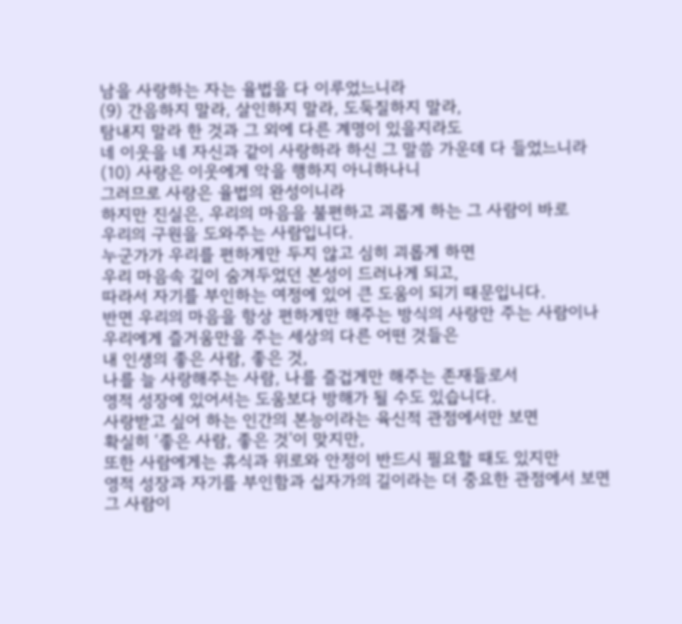남을 사랑하는 자는 율법을 다 이루었느니라
(9) 간음하지 말라, 살인하지 말라, 도둑질하지 말라,
탐내지 말라 한 것과 그 외에 다른 계명이 있을지라도
네 이웃을 네 자신과 같이 사랑하라 하신 그 말씀 가운데 다 들었느니라
(10) 사랑은 이웃에게 악을 행하지 아니하나니
그러므로 사랑은 율법의 완성이니라
하지만 진실은, 우리의 마음을 불편하고 괴롭게 하는 그 사람이 바로
우리의 구원을 도와주는 사람입니다.
누군가가 우리를 편하게만 두지 않고 심히 괴롭게 하면
우리 마음속 깊이 숨겨두었던 본성이 드러나게 되고,
따라서 자기를 부인하는 여정에 있어 큰 도움이 되기 때문입니다.
반면 우리의 마음을 항상 편하게만 해주는 방식의 사랑만 주는 사람이나
우리에게 즐거움만을 주는 세상의 다른 어떤 것들은
내 인생의 좋은 사람, 좋은 것,
나를 늘 사랑해주는 사람, 나를 즐겁게만 해주는 존재들로서
영적 성장에 있어서는 도움보다 방해가 될 수도 있습니다.
사랑받고 싶어 하는 인간의 본능이라는 육신적 관점에서만 보면
확실히 ‘좋은 사람, 좋은 것’이 맞지만,
또한 사람에게는 휴식과 위로와 안정이 반드시 필요할 때도 있지만
영적 성장과 자기를 부인함과 십자가의 길이라는 더 중요한 관점에서 보면
그 사람이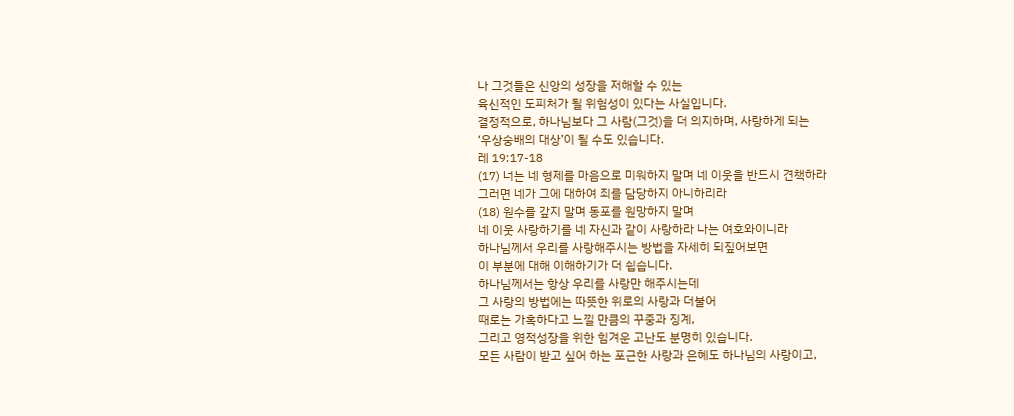나 그것들은 신앙의 성장을 저해할 수 있는
육신적인 도피처가 될 위험성이 있다는 사실입니다.
결정적으로, 하나님보다 그 사람(그것)을 더 의지하며, 사랑하게 되는
‘우상숭배의 대상’이 될 수도 있습니다.
레 19:17-18
(17) 너는 네 형제를 마음으로 미워하지 말며 네 이웃을 반드시 견책하라
그러면 네가 그에 대하여 죄를 담당하지 아니하리라
(18) 원수를 갚지 말며 동포를 원망하지 말며
네 이웃 사랑하기를 네 자신과 같이 사랑하라 나는 여호와이니라
하나님께서 우리를 사랑해주시는 방법을 자세히 되짚어보면
이 부분에 대해 이해하기가 더 쉽습니다.
하나님께서는 항상 우리를 사랑만 해주시는데
그 사랑의 방법에는 따뜻한 위로의 사랑과 더불어
때로는 가혹하다고 느낄 만큼의 꾸중과 징계,
그리고 영적성장을 위한 힘겨운 고난도 분명히 있습니다.
모든 사람이 받고 싶어 하는 포근한 사랑과 은혜도 하나님의 사랑이고,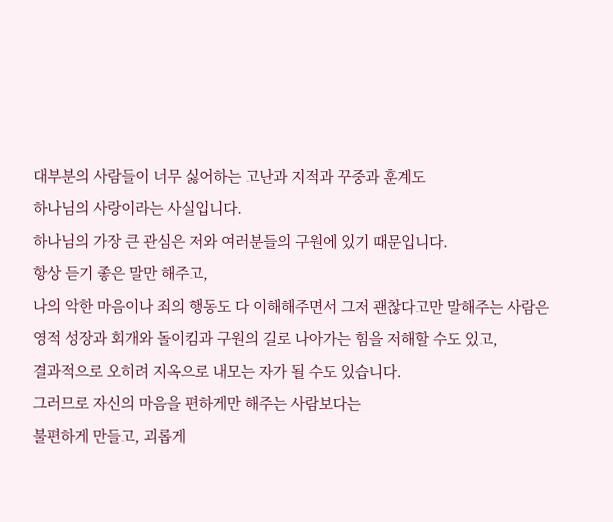대부분의 사람들이 너무 싫어하는 고난과 지적과 꾸중과 훈계도
하나님의 사랑이라는 사실입니다.
하나님의 가장 큰 관심은 저와 여러분들의 구원에 있기 때문입니다.
항상 듣기 좋은 말만 해주고,
나의 악한 마음이나 죄의 행동도 다 이해해주면서 그저 괜찮다고만 말해주는 사람은
영적 성장과 회개와 돌이킴과 구원의 길로 나아가는 힘을 저해할 수도 있고,
결과적으로 오히려 지옥으로 내모는 자가 될 수도 있습니다.
그러므로 자신의 마음을 편하게만 해주는 사람보다는
불편하게 만들고, 괴롭게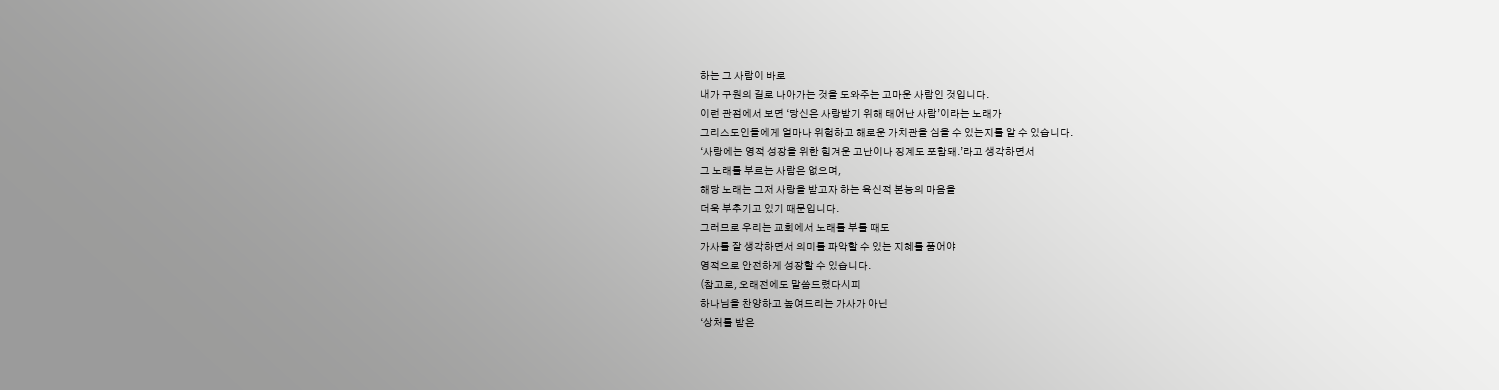하는 그 사람이 바로
내가 구원의 길로 나아가는 것을 도와주는 고마운 사람인 것입니다.
이런 관점에서 보면 ‘당신은 사랑받기 위해 태어난 사람’이라는 노래가
그리스도인들에게 얼마나 위험하고 해로운 가치관을 심을 수 있는지를 알 수 있습니다.
‘사랑에는 영적 성장을 위한 힘겨운 고난이나 징계도 포함돼.’라고 생각하면서
그 노래를 부르는 사람은 없으며,
해당 노래는 그저 사랑을 받고자 하는 육신적 본능의 마음을
더욱 부추기고 있기 때문입니다.
그러므로 우리는 교회에서 노래를 부를 때도
가사를 잘 생각하면서 의미를 파악할 수 있는 지혜를 품어야
영적으로 안전하게 성장할 수 있습니다.
(참고로, 오래전에도 말씀드렸다시피
하나님을 찬양하고 높여드리는 가사가 아닌
‘상처를 받은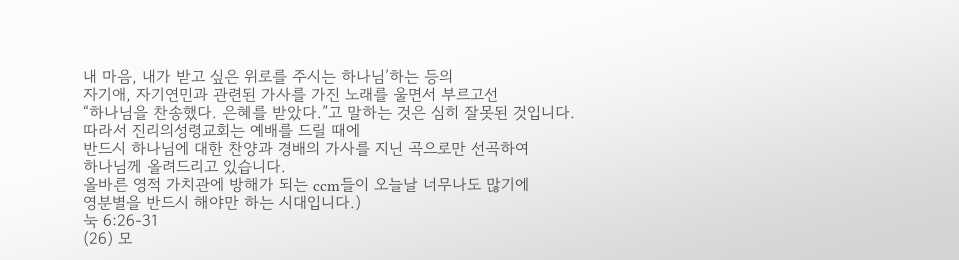내 마음, 내가 받고 싶은 위로를 주시는 하나님’하는 등의
자기애, 자기연민과 관련된 가사를 가진 노래를 울면서 부르고선
“하나님을 찬송했다. 은혜를 받았다.”고 말하는 것은 심히 잘못된 것입니다.
따라서 진리의성령교회는 예배를 드릴 때에
반드시 하나님에 대한 찬양과 경배의 가사를 지닌 곡으로만 선곡하여
하나님께 올려드리고 있습니다.
올바른 영적 가치관에 방해가 되는 ccm들이 오늘날 너무나도 많기에
영분별을 반드시 해야만 하는 시대입니다.)
눅 6:26-31
(26) 모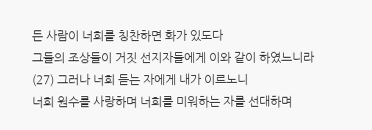든 사람이 너희를 칭찬하면 화가 있도다
그들의 조상들이 거짓 선지자들에게 이와 같이 하였느니라
(27) 그러나 너희 듣는 자에게 내가 이르노니
너희 원수를 사랑하며 너희를 미워하는 자를 선대하며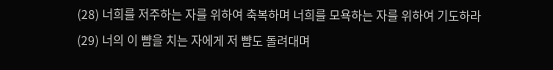(28) 너희를 저주하는 자를 위하여 축복하며 너희를 모욕하는 자를 위하여 기도하라
(29) 너의 이 뺨을 치는 자에게 저 뺨도 돌려대며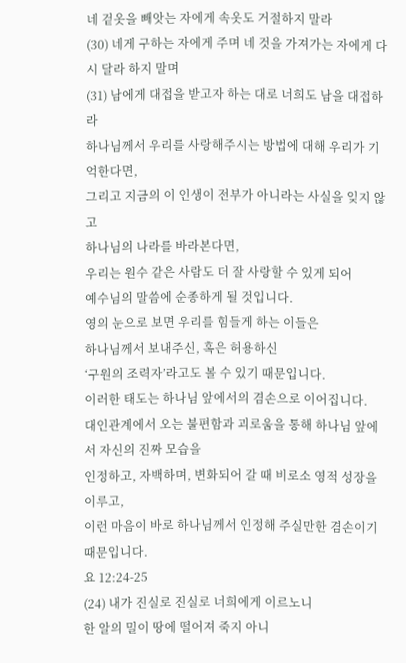네 겉옷을 빼앗는 자에게 속옷도 거절하지 말라
(30) 네게 구하는 자에게 주며 네 것을 가져가는 자에게 다시 달라 하지 말며
(31) 남에게 대접을 받고자 하는 대로 너희도 남을 대접하라
하나님께서 우리를 사랑해주시는 방법에 대해 우리가 기억한다면,
그리고 지금의 이 인생이 전부가 아니라는 사실을 잊지 않고
하나님의 나라를 바라본다면,
우리는 원수 같은 사람도 더 잘 사랑할 수 있게 되어
예수님의 말씀에 순종하게 될 것입니다.
영의 눈으로 보면 우리를 힘들게 하는 이들은
하나님께서 보내주신, 혹은 허용하신
‘구원의 조력자’라고도 볼 수 있기 때문입니다.
이러한 태도는 하나님 앞에서의 겸손으로 이어집니다.
대인관계에서 오는 불편함과 괴로움을 통해 하나님 앞에서 자신의 진짜 모습을
인정하고, 자백하며, 변화되어 갈 때 비로소 영적 성장을 이루고,
이런 마음이 바로 하나님께서 인정해 주실만한 겸손이기 때문입니다.
요 12:24-25
(24) 내가 진실로 진실로 너희에게 이르노니
한 알의 밀이 땅에 떨어져 죽지 아니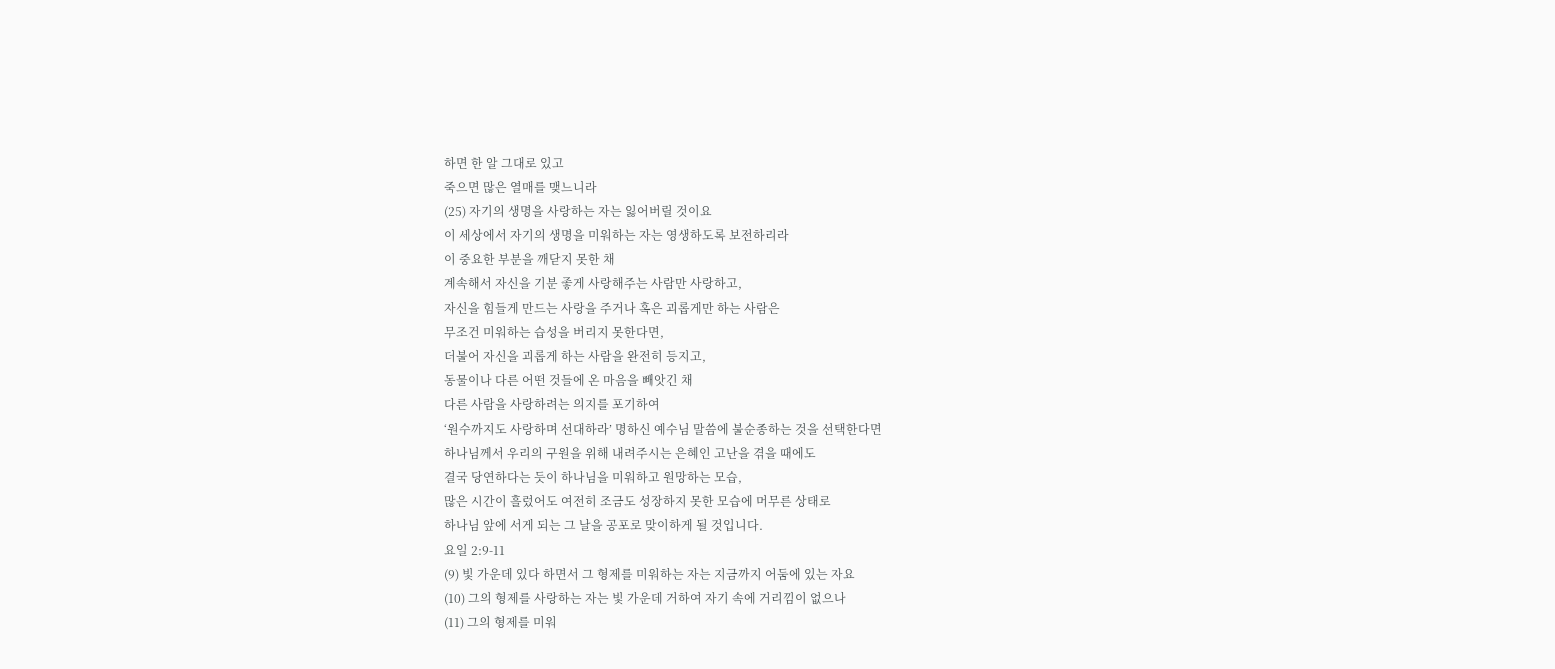하면 한 알 그대로 있고
죽으면 많은 열매를 맺느니라
(25) 자기의 생명을 사랑하는 자는 잃어버릴 것이요
이 세상에서 자기의 생명을 미워하는 자는 영생하도록 보전하리라
이 중요한 부분을 깨닫지 못한 채
계속해서 자신을 기분 좋게 사랑해주는 사람만 사랑하고,
자신을 힘들게 만드는 사랑을 주거나 혹은 괴롭게만 하는 사람은
무조건 미워하는 습성을 버리지 못한다면,
더불어 자신을 괴롭게 하는 사람을 완전히 등지고,
동물이나 다른 어떤 것들에 온 마음을 빼앗긴 채
다른 사람을 사랑하려는 의지를 포기하여
‘원수까지도 사랑하며 선대하라’ 명하신 예수님 말씀에 불순종하는 것을 선택한다면
하나님께서 우리의 구원을 위해 내려주시는 은혜인 고난을 겪을 때에도
결국 당연하다는 듯이 하나님을 미워하고 원망하는 모습,
많은 시간이 흘렀어도 여전히 조금도 성장하지 못한 모습에 머무른 상태로
하나님 앞에 서게 되는 그 날을 공포로 맞이하게 될 것입니다.
요일 2:9-11
(9) 빛 가운데 있다 하면서 그 형제를 미워하는 자는 지금까지 어둠에 있는 자요
(10) 그의 형제를 사랑하는 자는 빛 가운데 거하여 자기 속에 거리낌이 없으나
(11) 그의 형제를 미워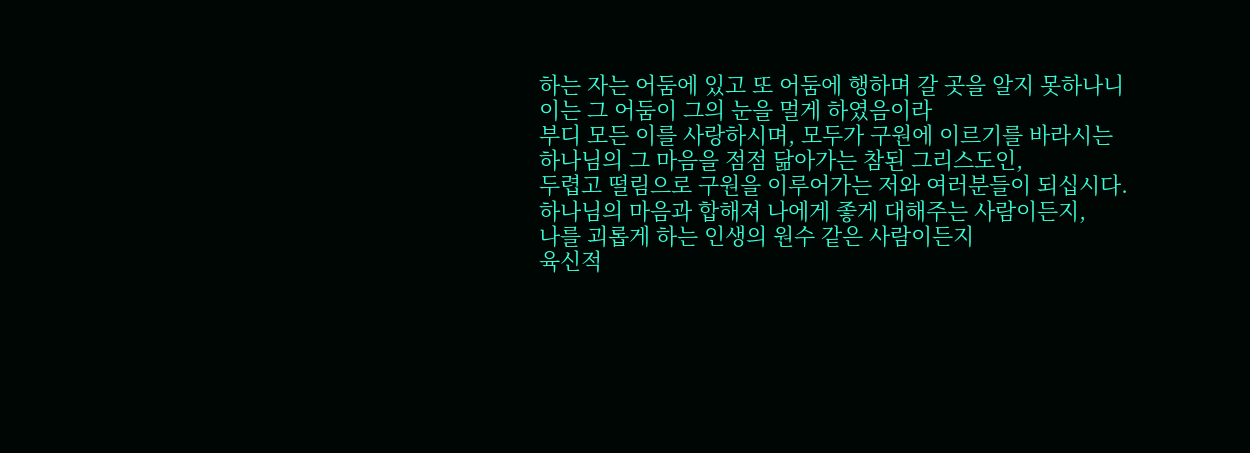하는 자는 어둠에 있고 또 어둠에 행하며 갈 곳을 알지 못하나니
이는 그 어둠이 그의 눈을 멀게 하였음이라
부디 모든 이를 사랑하시며, 모두가 구원에 이르기를 바라시는
하나님의 그 마음을 점점 닮아가는 참된 그리스도인,
두렵고 떨림으로 구원을 이루어가는 저와 여러분들이 되십시다.
하나님의 마음과 합해져 나에게 좋게 대해주는 사람이든지,
나를 괴롭게 하는 인생의 원수 같은 사람이든지
육신적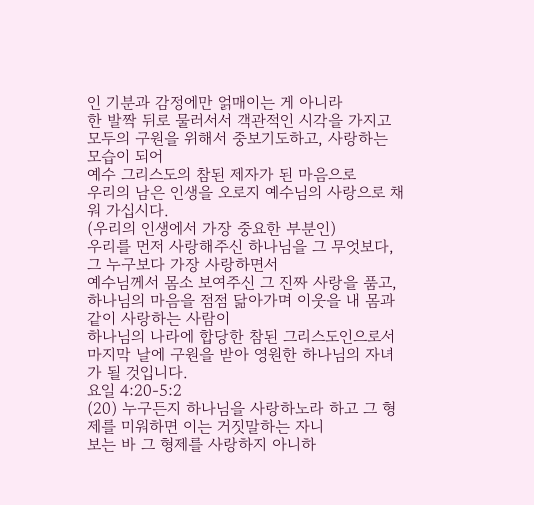인 기분과 감정에만 얽매이는 게 아니라
한 발짝 뒤로 물러서서 객관적인 시각을 가지고
모두의 구원을 위해서 중보기도하고, 사랑하는 모습이 되어
예수 그리스도의 참된 제자가 된 마음으로
우리의 남은 인생을 오로지 예수님의 사랑으로 채워 가십시다.
(우리의 인생에서 가장 중요한 부분인)
우리를 먼저 사랑해주신 하나님을 그 무엇보다, 그 누구보다 가장 사랑하면서
예수님께서 몸소 보여주신 그 진짜 사랑을 품고,
하나님의 마음을 점점 닮아가며 이웃을 내 몸과 같이 사랑하는 사람이
하나님의 나라에 합당한 참된 그리스도인으로서
마지막 날에 구원을 받아 영원한 하나님의 자녀가 될 것입니다.
요일 4:20-5:2
(20) 누구든지 하나님을 사랑하노라 하고 그 형제를 미워하면 이는 거짓말하는 자니
보는 바 그 형제를 사랑하지 아니하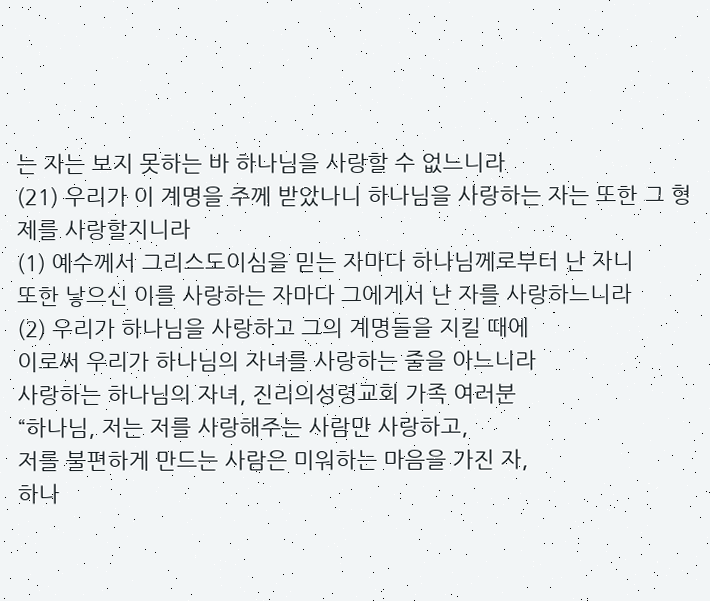는 자는 보지 못하는 바 하나님을 사랑할 수 없느니라
(21) 우리가 이 계명을 주께 받았나니 하나님을 사랑하는 자는 또한 그 형제를 사랑할지니라
(1) 예수께서 그리스도이심을 믿는 자마다 하나님께로부터 난 자니
또한 낳으신 이를 사랑하는 자마다 그에게서 난 자를 사랑하느니라
(2) 우리가 하나님을 사랑하고 그의 계명들을 지킬 때에
이로써 우리가 하나님의 자녀를 사랑하는 줄을 아느니라
사랑하는 하나님의 자녀, 진리의성령교회 가족 여러분
“하나님, 저는 저를 사랑해주는 사람만 사랑하고,
저를 불편하게 만드는 사람은 미워하는 마음을 가진 자,
하나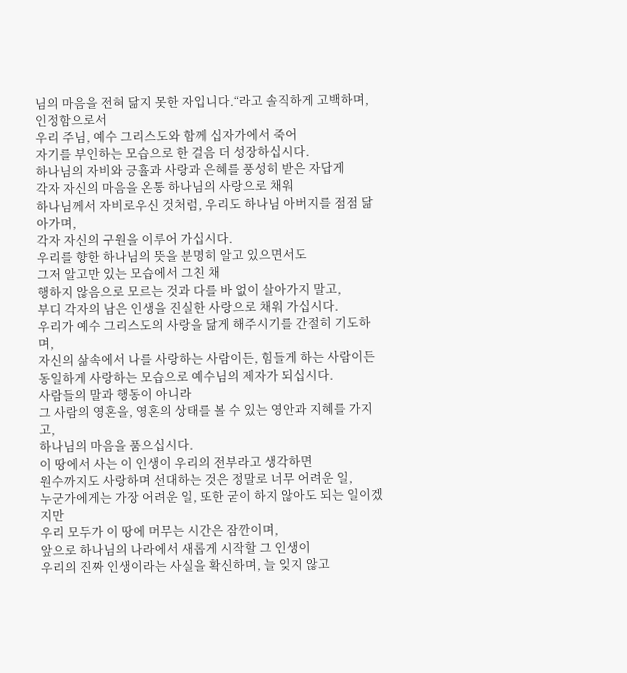님의 마음을 전혀 닮지 못한 자입니다.“라고 솔직하게 고백하며, 인정함으로서
우리 주님, 예수 그리스도와 함께 십자가에서 죽어
자기를 부인하는 모습으로 한 걸음 더 성장하십시다.
하나님의 자비와 긍휼과 사랑과 은혜를 풍성히 받은 자답게
각자 자신의 마음을 온통 하나님의 사랑으로 채워
하나님께서 자비로우신 것처럼, 우리도 하나님 아버지를 점점 닮아가며,
각자 자신의 구원을 이루어 가십시다.
우리를 향한 하나님의 뜻을 분명히 알고 있으면서도
그저 알고만 있는 모습에서 그친 채
행하지 않음으로 모르는 것과 다를 바 없이 살아가지 말고,
부디 각자의 남은 인생을 진실한 사랑으로 채워 가십시다.
우리가 예수 그리스도의 사랑을 닮게 해주시기를 간절히 기도하며,
자신의 삶속에서 나를 사랑하는 사람이든, 힘들게 하는 사람이든
동일하게 사랑하는 모습으로 예수님의 제자가 되십시다.
사람들의 말과 행동이 아니라
그 사람의 영혼을, 영혼의 상태를 볼 수 있는 영안과 지혜를 가지고,
하나님의 마음을 품으십시다.
이 땅에서 사는 이 인생이 우리의 전부라고 생각하면
원수까지도 사랑하며 선대하는 것은 정말로 너무 어려운 일,
누군가에게는 가장 어려운 일, 또한 굳이 하지 않아도 되는 일이겠지만
우리 모두가 이 땅에 머무는 시간은 잠깐이며,
앞으로 하나님의 나라에서 새롭게 시작할 그 인생이
우리의 진짜 인생이라는 사실을 확신하며, 늘 잊지 않고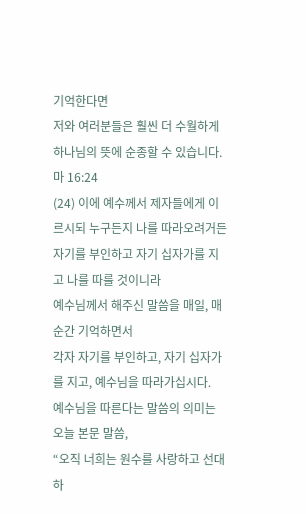기억한다면
저와 여러분들은 훨씬 더 수월하게 하나님의 뜻에 순종할 수 있습니다.
마 16:24
(24) 이에 예수께서 제자들에게 이르시되 누구든지 나를 따라오려거든
자기를 부인하고 자기 십자가를 지고 나를 따를 것이니라
예수님께서 해주신 말씀을 매일, 매순간 기억하면서
각자 자기를 부인하고, 자기 십자가를 지고, 예수님을 따라가십시다.
예수님을 따른다는 말씀의 의미는 오늘 본문 말씀,
“오직 너희는 원수를 사랑하고 선대하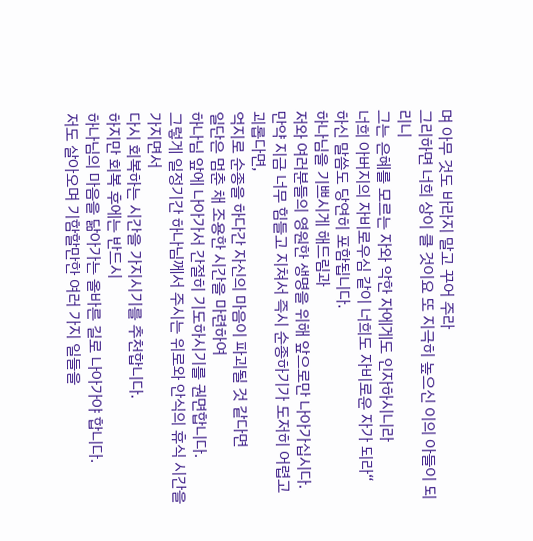며 아무 것도 바라지 말고 꾸어 주라
그리하면 너희 상이 클 것이요 또 지극히 높으신 이의 아들이 되리니
그는 은혜를 모르는 자와 악한 자에게도 인자하시니라
너희 아버지의 자비로우심 같이 너희도 자비로운 자가 되라“
하신 말씀도 당연히 포함됩니다.
하나님을 기쁘시게 해드림과
저와 여러분들의 영원한 생명을 위해 앞으로만 나아가십시다.
만약 지금 너무 힘들고 지쳐서 즉시 순종하기가 도저히 어렵고 괴롭다면,
억지로 순종을 하다간 자신의 마음이 파괴될 것 같다면
일단은 멈춘 채 조용한 시간을 마련하여
하나님 앞에 나아가서 간절히 기도하시기를 권면합니다.
그렇게 일정기간 하나님께서 주시는 위로와 안식의 휴식 시간을 가지면서
다시 회복하는 시간을 가지시기를 추천합니다.
하지만 회복 후에는 반드시
하나님의 마음을 닮아가는 올바른 길로 나아가야 합니다.
저도 살아오며 기함할만한 여러 가지 일들을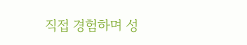직접 경험하며 성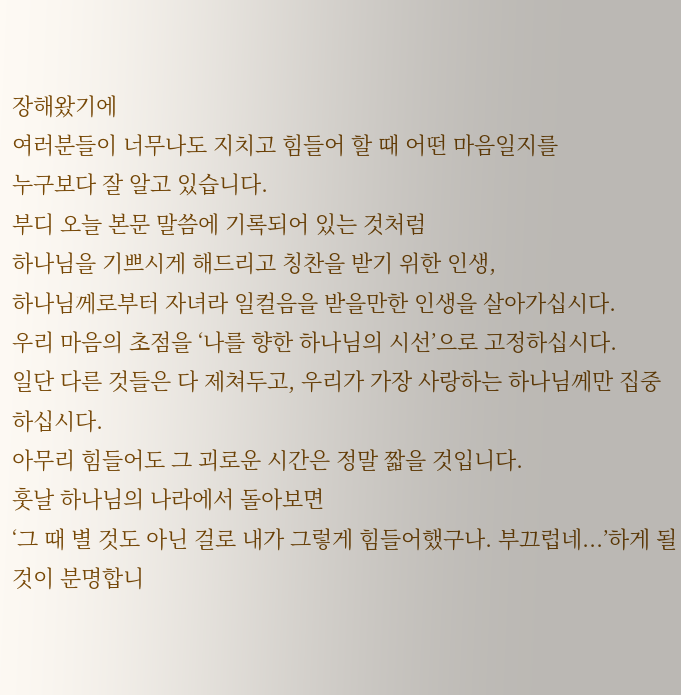장해왔기에
여러분들이 너무나도 지치고 힘들어 할 때 어떤 마음일지를
누구보다 잘 알고 있습니다.
부디 오늘 본문 말씀에 기록되어 있는 것처럼
하나님을 기쁘시게 해드리고 칭찬을 받기 위한 인생,
하나님께로부터 자녀라 일컬음을 받을만한 인생을 살아가십시다.
우리 마음의 초점을 ‘나를 향한 하나님의 시선’으로 고정하십시다.
일단 다른 것들은 다 제쳐두고, 우리가 가장 사랑하는 하나님께만 집중하십시다.
아무리 힘들어도 그 괴로운 시간은 정말 짧을 것입니다.
훗날 하나님의 나라에서 돌아보면
‘그 때 별 것도 아닌 걸로 내가 그렇게 힘들어했구나. 부끄럽네...’하게 될 것이 분명합니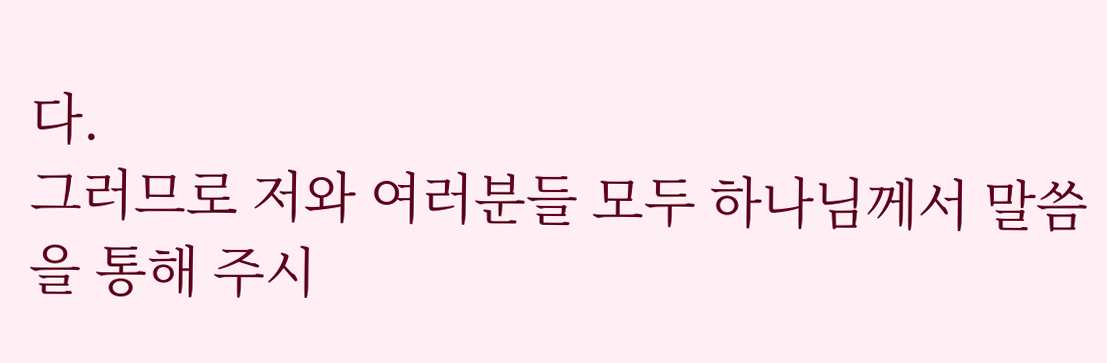다.
그러므로 저와 여러분들 모두 하나님께서 말씀을 통해 주시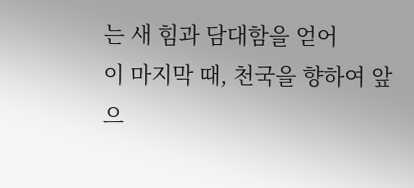는 새 힘과 담대함을 얻어
이 마지막 때, 천국을 향하여 앞으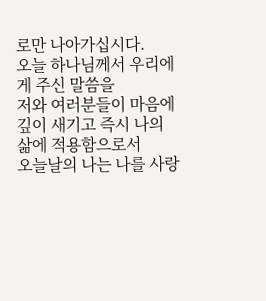로만 나아가십시다.
오늘 하나님께서 우리에게 주신 말씀을
저와 여러분들이 마음에 깊이 새기고 즉시 나의 삶에 적용함으로서
오늘날의 나는 나를 사랑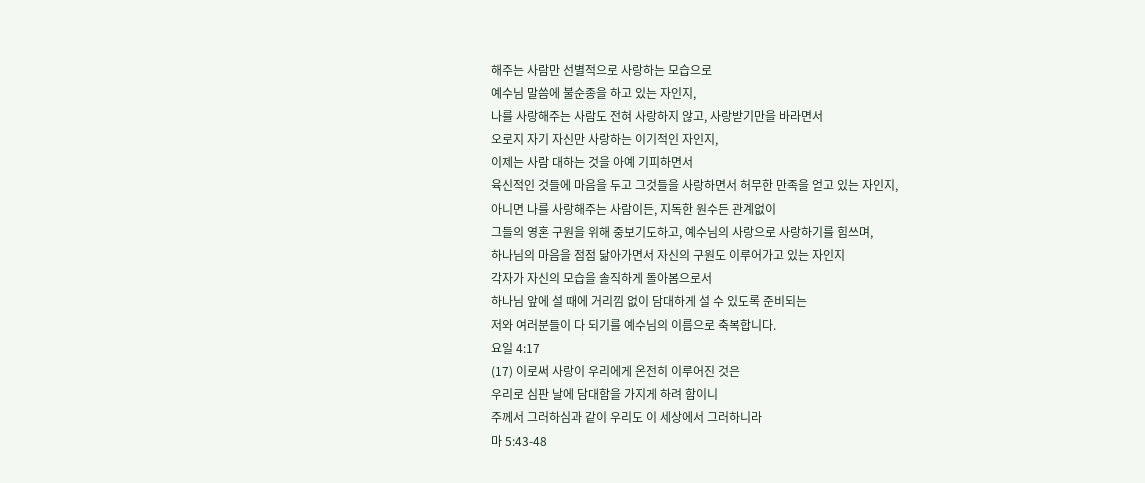해주는 사람만 선별적으로 사랑하는 모습으로
예수님 말씀에 불순종을 하고 있는 자인지,
나를 사랑해주는 사람도 전혀 사랑하지 않고, 사랑받기만을 바라면서
오로지 자기 자신만 사랑하는 이기적인 자인지,
이제는 사람 대하는 것을 아예 기피하면서
육신적인 것들에 마음을 두고 그것들을 사랑하면서 허무한 만족을 얻고 있는 자인지,
아니면 나를 사랑해주는 사람이든, 지독한 원수든 관계없이
그들의 영혼 구원을 위해 중보기도하고, 예수님의 사랑으로 사랑하기를 힘쓰며,
하나님의 마음을 점점 닮아가면서 자신의 구원도 이루어가고 있는 자인지
각자가 자신의 모습을 솔직하게 돌아봄으로서
하나님 앞에 설 때에 거리낌 없이 담대하게 설 수 있도록 준비되는
저와 여러분들이 다 되기를 예수님의 이름으로 축복합니다.
요일 4:17
(17) 이로써 사랑이 우리에게 온전히 이루어진 것은
우리로 심판 날에 담대함을 가지게 하려 함이니
주께서 그러하심과 같이 우리도 이 세상에서 그러하니라
마 5:43-48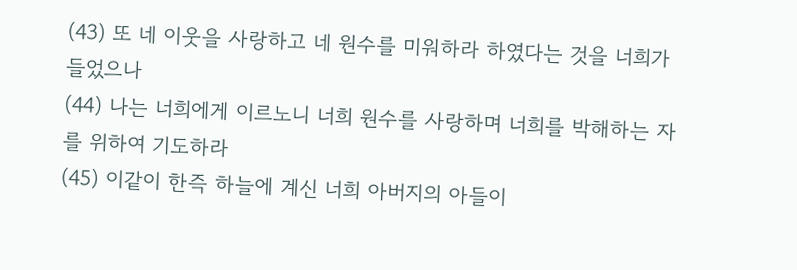(43) 또 네 이웃을 사랑하고 네 원수를 미워하라 하였다는 것을 너희가 들었으나
(44) 나는 너희에게 이르노니 너희 원수를 사랑하며 너희를 박해하는 자를 위하여 기도하라
(45) 이같이 한즉 하늘에 계신 너희 아버지의 아들이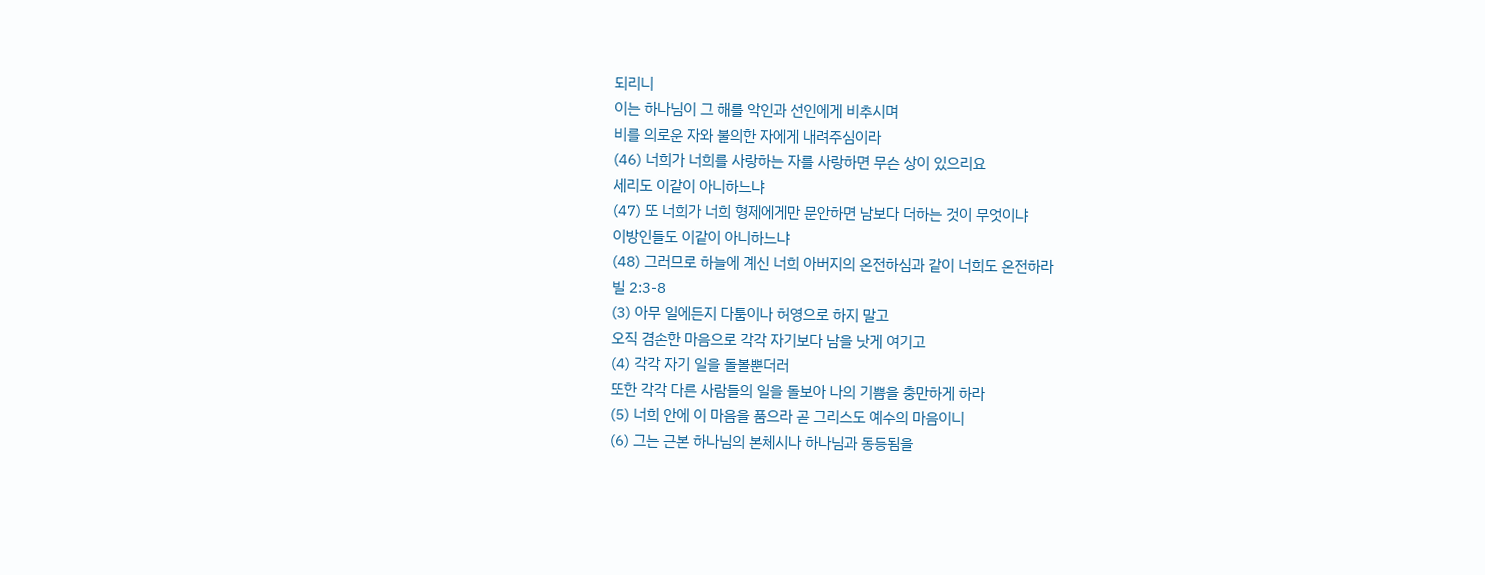되리니
이는 하나님이 그 해를 악인과 선인에게 비추시며
비를 의로운 자와 불의한 자에게 내려주심이라
(46) 너희가 너희를 사랑하는 자를 사랑하면 무슨 상이 있으리요
세리도 이같이 아니하느냐
(47) 또 너희가 너희 형제에게만 문안하면 남보다 더하는 것이 무엇이냐
이방인들도 이같이 아니하느냐
(48) 그러므로 하늘에 계신 너희 아버지의 온전하심과 같이 너희도 온전하라
빌 2:3-8
(3) 아무 일에든지 다툼이나 허영으로 하지 말고
오직 겸손한 마음으로 각각 자기보다 남을 낫게 여기고
(4) 각각 자기 일을 돌볼뿐더러
또한 각각 다른 사람들의 일을 돌보아 나의 기쁨을 충만하게 하라
(5) 너희 안에 이 마음을 품으라 곧 그리스도 예수의 마음이니
(6) 그는 근본 하나님의 본체시나 하나님과 동등됨을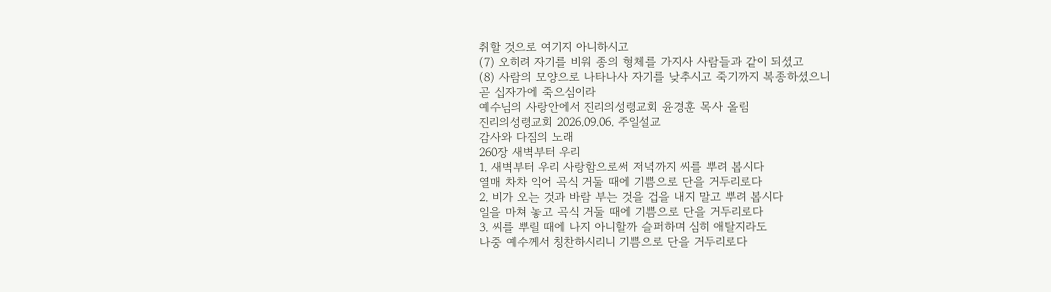취할 것으로 여기지 아니하시고
(7) 오히려 자기를 비워 종의 형체를 가지사 사람들과 같이 되셨고
(8) 사람의 모양으로 나타나사 자기를 낮추시고 죽기까지 복종하셨으니
곧 십자가에 죽으심이라
예수님의 사랑안에서 진리의성령교회 윤경훈 목사 올림
진리의성령교회 2026.09.06. 주일설교
감사와 다짐의 노래
260장 새벽부터 우리
1. 새벽부터 우리 사랑함으로써 저녁까지 씨를 뿌려 봅시다
열매 차차 익어 곡식 거둘 때에 기쁨으로 단을 거두리로다
2. 비가 오는 것과 바람 부는 것을 겁을 내지 말고 뿌려 봅시다
일을 마쳐 놓고 곡식 거둘 때에 기쁨으로 단을 거두리로다
3. 씨를 뿌릴 때에 나지 아니할까 슬퍼하며 심히 애탈지라도
나중 예수께서 칭찬하시리니 기쁨으로 단을 거두리로다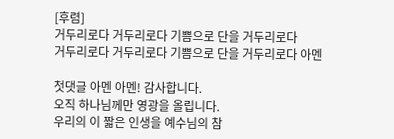[후렴]
거두리로다 거두리로다 기쁨으로 단을 거두리로다
거두리로다 거두리로다 기쁨으로 단을 거두리로다 아멘

첫댓글 아멘 아멘! 감사합니다.
오직 하나님께만 영광을 올립니다.
우리의 이 짧은 인생을 예수님의 참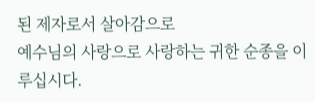된 제자로서 살아감으로
예수님의 사랑으로 사랑하는 귀한 순종을 이루십시다.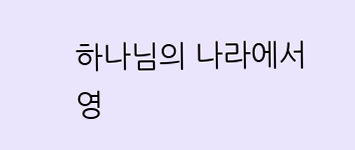하나님의 나라에서 영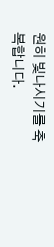원히 빛나시기를 축복합니다.